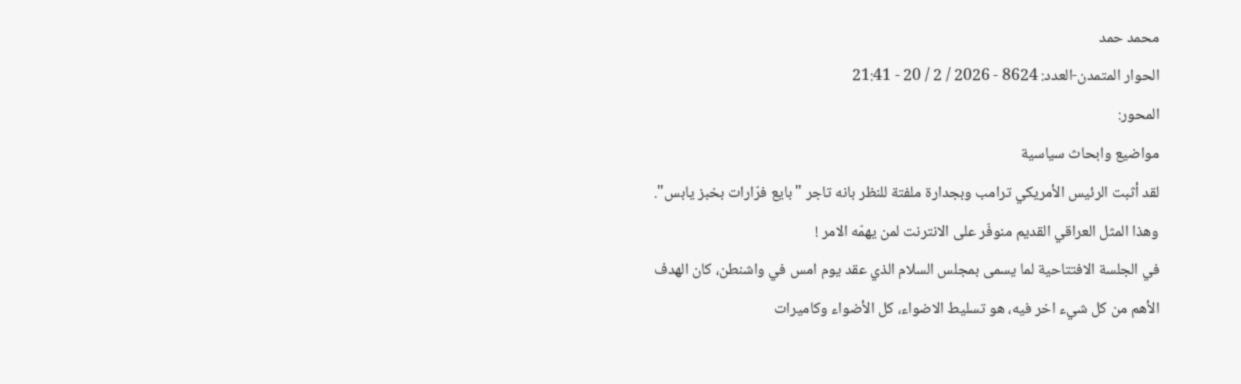محمد حمد
الحوار المتمدن-العدد: 8624 - 2026 / 2 / 20 - 21:41
المحور:
مواضيع وابحاث سياسية
لقد أثبت الرئيس الأمريكي ترامب وبجدارة ملفتة للنظر بانه تاجر "بايع فرّارات بخبز يابس". وهذا المثل العراقي القديم منوفّر على الانترنت لمن يهمّه الامر !
في الجلسة الافتتاحية لما يسمى بمجلس السلام الذي عقد يوم امس في واشنطن، كان الهدف الأهم من كل شيء اخر فيه، هو تسليط الاضواء، كل الأضواء وكاميرات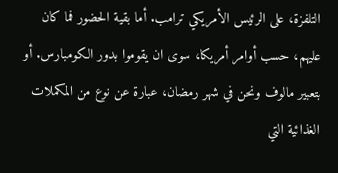التلفزة، على الرئيس الأمريكي ترامب. أما بقية الحضور فما كان عليهم، حسب أوامر أمريكا، سوى ان يقوموا بدور الكومبارس. أو بتعبير مالوف ونحن في شهر رمضان، عبارة عن نوع من المكملات الغذائية التي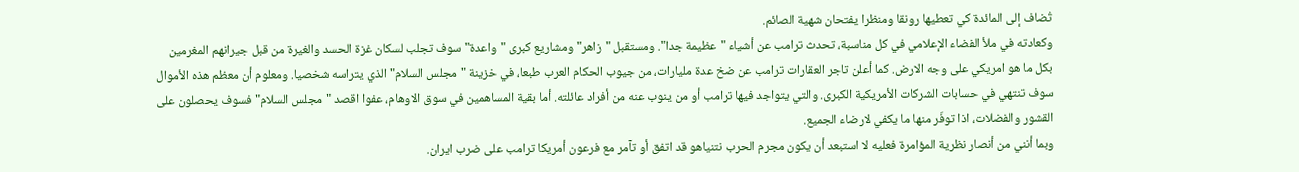تُضاف إلى المائدة كي تعطيها رونقا ومنظرا يفتحان شهية الصائم.
وكعادته في ملأ الفضاء الإعلامي في كل مناسبة، تحدث ترامب عن أشياء "عظيمة جدا". ومستقبل "زاهر" ومشاريع كبرى "واعدة" سوف تجلب لسكان غزة الحسد والغيرة من قبل جيرانهم المغرمين بكل ما هو امريكي على وجه الارض. كما أعلن تاجر العقارات ترامب عن ضخ عدة مليارات، من جيوب الحكام العرب طبعا، في خزينة "مجلس السلام" الذي يتراسه شخصيا. ومعلوم أن معظم هذه الأموال سوف تنتهي في حسابات الشركات الأمريكية الكبرى. والتي يتواجد فيها ترامب أو من ينوب عنه من أفراد عائلته. أما بقية المساهمين في سوق الاوهام، عفوا اقصد "مجلس السلام" فسوف يحصلون على القشور والفضلات، اذا توفّر منها ما يكفي لارضاء الجميع.
وبما أنني من أنصار نظرية المؤامرة فعليه لا استبعد أن يكون مجرم الحرب نتنياهو قد اتفق أو تآمر مع فرعون أمريكا ترامب على ضرب ايران.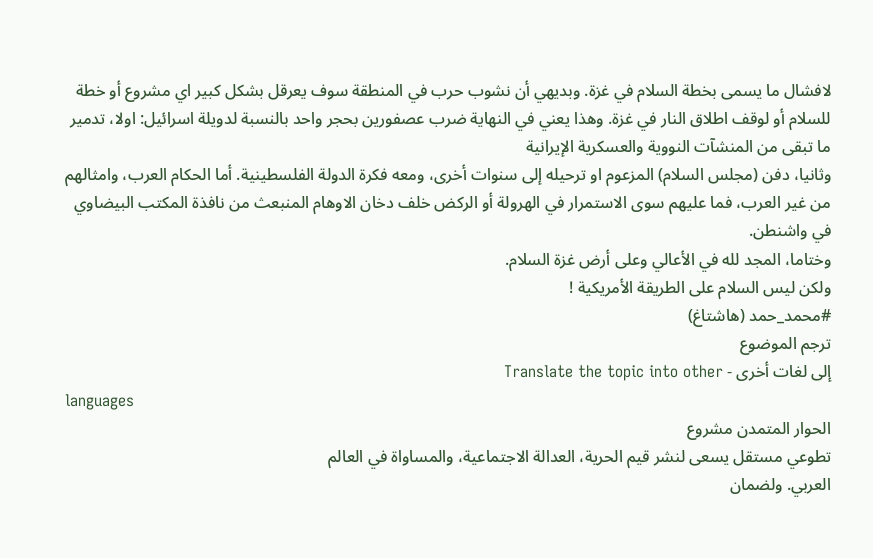لافشال ما يسمى بخطة السلام في غزة. وبديهي أن نشوب حرب في المنطقة سوف يعرقل بشكل كبير اي مشروع أو خطة للسلام أو لوقف اطلاق النار في غزة. وهذا يعني في النهاية ضرب عصفورين بحجر واحد بالنسبة لدويلة اسرائيل: اولا، تدمير ما تبقى من المنشآت النووية والعسكرية الإيرانية
وثانيا، دفن (مجلس السلام) المزعوم او ترحيله إلى سنوات أخرى، ومعه فكرة الدولة الفلسطينية. أما الحكام العرب، وامثالهم من غير العرب، فما عليهم سوى الاستمرار في الهرولة أو الركض خلف دخان الاوهام المنبعث من نافذة المكتب البيضاوي في واشنطن.
وختاما، المجد لله في الأعالي وعلى أرض غزة السلام.
ولكن ليس السلام على الطريقة الأمريكية !
#محمد_حمد (هاشتاغ)
ترجم الموضوع
إلى لغات أخرى - Translate the topic into other
languages
الحوار المتمدن مشروع
تطوعي مستقل يسعى لنشر قيم الحرية، العدالة الاجتماعية، والمساواة في العالم
العربي. ولضمان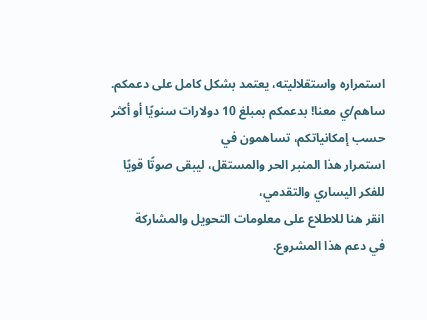استمراره واستقلاليته، يعتمد بشكل كامل على دعمكم.
ساهم/ي معنا! بدعمكم بمبلغ 10 دولارات سنويًا أو أكثر حسب إمكانياتكم، تساهمون في
استمرار هذا المنبر الحر والمستقل، ليبقى صوتًا قويًا للفكر اليساري والتقدمي،
انقر هنا للاطلاع على معلومات التحويل والمشاركة
في دعم هذا المشروع.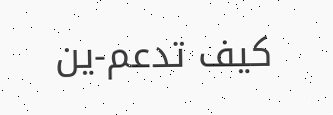كيف تدعم-ين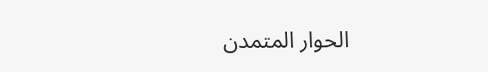الحوار المتمدن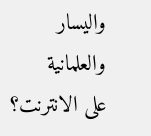واليسار والعلمانية
على الانترنت؟